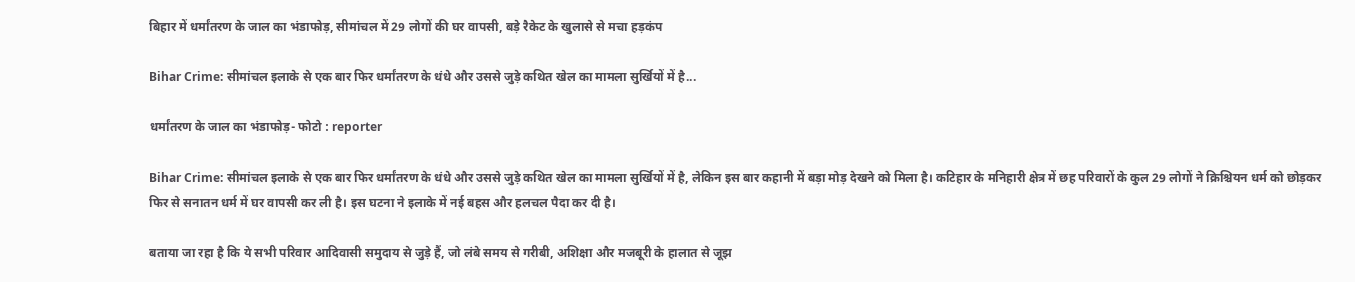बिहार में धर्मांतरण के जाल का भंडाफोड़, सीमांचल में 29 लोगों की घर वापसी, बड़े रैकेट के खुलासे से मचा हड़कंप

Bihar Crime: सीमांचल इलाके से एक बार फिर धर्मांतरण के धंधे और उससे जुड़े कथित खेल का मामला सुर्खियों में है...

धर्मांतरण के जाल का भंडाफोड़- फोटो : reporter

Bihar Crime: सीमांचल इलाके से एक बार फिर धर्मांतरण के धंधे और उससे जुड़े कथित खेल का मामला सुर्खियों में है, लेकिन इस बार कहानी में बड़ा मोड़ देखने को मिला है। कटिहार के मनिहारी क्षेत्र में छह परिवारों के कुल 29 लोगों ने क्रिश्चियन धर्म को छोड़कर फिर से सनातन धर्म में घर वापसी कर ली है। इस घटना ने इलाके में नई बहस और हलचल पैदा कर दी है।

बताया जा रहा है कि ये सभी परिवार आदिवासी समुदाय से जुड़े हैं, जो लंबे समय से गरीबी, अशिक्षा और मजबूरी के हालात से जूझ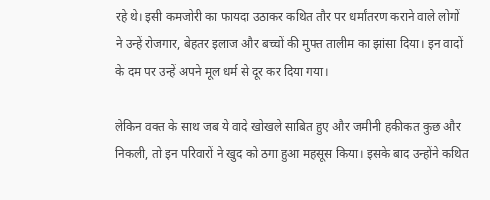रहे थे। इसी कमजोरी का फायदा उठाकर कथित तौर पर धर्मांतरण कराने वाले लोगों ने उन्हें रोजगार, बेहतर इलाज और बच्चों की मुफ्त तालीम का झांसा दिया। इन वादों के दम पर उन्हें अपने मूल धर्म से दूर कर दिया गया।

लेकिन वक्त के साथ जब ये वादे खोखले साबित हुए और जमीनी हकीकत कुछ और निकली, तो इन परिवारों ने खुद को ठगा हुआ महसूस किया। इसके बाद उन्होंने कथित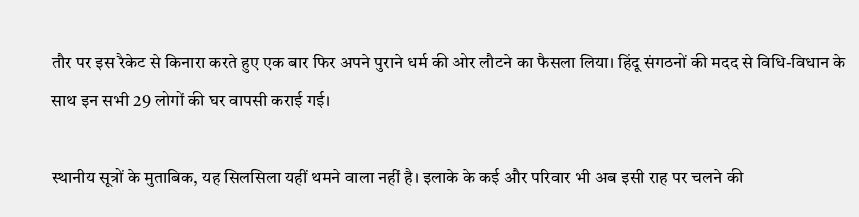तौर पर इस रैकेट से किनारा करते हुए एक बार फिर अपने पुराने धर्म की ओर लौटने का फैसला लिया। हिंदू संगठनों की मदद से विधि-विधान के साथ इन सभी 29 लोगों की घर वापसी कराई गई।

स्थानीय सूत्रों के मुताबिक, यह सिलसिला यहीं थमने वाला नहीं है। इलाके के कई और परिवार भी अब इसी राह पर चलने की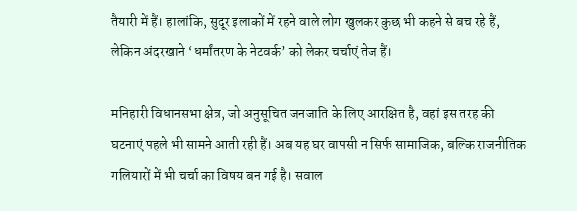तैयारी में हैं। हालांकि, सुदूर इलाकों में रहने वाले लोग खुलकर कुछ भी कहने से बच रहे हैं, लेकिन अंदरखाने ‘धर्मांतरण के नेटवर्क’ को लेकर चर्चाएं तेज हैं।

मनिहारी विधानसभा क्षेत्र, जो अनुसूचित जनजाति के लिए आरक्षित है, वहां इस तरह की घटनाएं पहले भी सामने आती रही हैं। अब यह घर वापसी न सिर्फ सामाजिक, बल्कि राजनीतिक गलियारों में भी चर्चा का विषय बन गई है। सवाल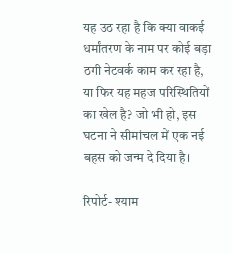यह उठ रहा है कि क्या वाकई धर्मांतरण के नाम पर कोई बड़ा ठगी नेटवर्क काम कर रहा है, या फिर यह महज परिस्थितियों का खेल है? जो भी हो, इस घटना ने सीमांचल में एक नई बहस को जन्म दे दिया है।

रिपोर्ट- श्याम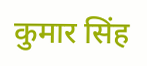कुमार सिंह